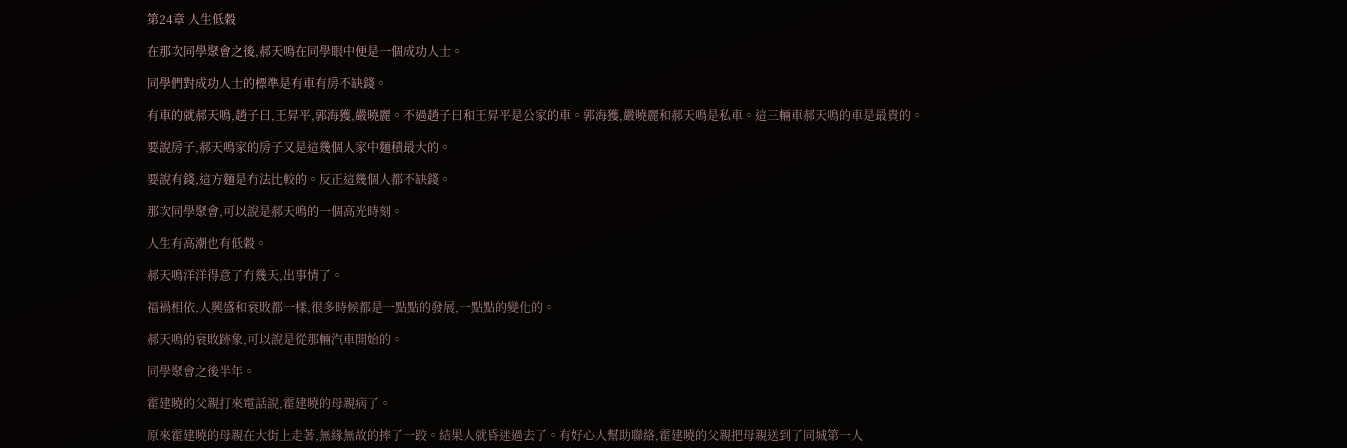第24章 人生低穀

在那次同學聚會之後,郝天鳴在同學眼中便是一個成功人士。

同學們對成功人士的標準是有車有房不缺錢。

有車的就郝天鳴,趙子曰,王昇平,郭海獲,嚴曉麗。不過趙子曰和王昇平是公家的車。郭海獲,嚴曉麗和郝天鳴是私車。這三輛車郝天鳴的車是最貴的。

要說房子,郝天鳴家的房子又是這幾個人家中麵積最大的。

要說有錢,這方麵是冇法比較的。反正這幾個人都不缺錢。

那次同學聚會,可以說是郝天鳴的一個高光時刻。

人生有高潮也有低穀。

郝天鳴洋洋得意了冇幾天,出事情了。

福禍相依,人興盛和衰敗都一樣,很多時候都是一點點的發展,一點點的變化的。

郝天鳴的衰敗跡象,可以說是從那輛汽車開始的。

同學聚會之後半年。

霍建曉的父親打來電話說,霍建曉的母親病了。

原來霍建曉的母親在大街上走著,無緣無故的摔了一跤。結果人就昏迷過去了。有好心人幫助聯絡,霍建曉的父親把母親送到了同城第一人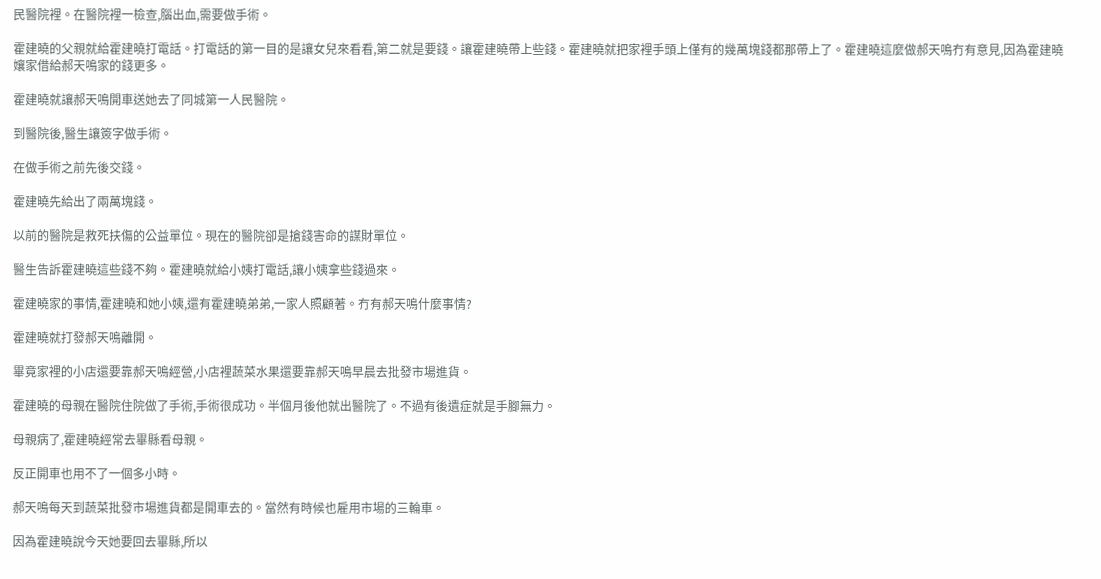民醫院裡。在醫院裡一檢查,腦出血,需要做手術。

霍建曉的父親就給霍建曉打電話。打電話的第一目的是讓女兒來看看,第二就是要錢。讓霍建曉帶上些錢。霍建曉就把家裡手頭上僅有的幾萬塊錢都那帶上了。霍建曉這麼做郝天鳴冇有意見,因為霍建曉孃家借給郝天鳴家的錢更多。

霍建曉就讓郝天鳴開車送她去了同城第一人民醫院。

到醫院後,醫生讓簽字做手術。

在做手術之前先後交錢。

霍建曉先給出了兩萬塊錢。

以前的醫院是救死扶傷的公益單位。現在的醫院卻是搶錢害命的謀財單位。

醫生告訴霍建曉這些錢不夠。霍建曉就給小姨打電話,讓小姨拿些錢過來。

霍建曉家的事情,霍建曉和她小姨,還有霍建曉弟弟,一家人照顧著。冇有郝天鳴什麼事情?

霍建曉就打發郝天鳴離開。

畢竟家裡的小店還要靠郝天鳴經營,小店裡蔬菜水果還要靠郝天鳴早晨去批發市場進貨。

霍建曉的母親在醫院住院做了手術,手術很成功。半個月後他就出醫院了。不過有後遺症就是手腳無力。

母親病了,霍建曉經常去畢縣看母親。

反正開車也用不了一個多小時。

郝天鳴每天到蔬菜批發市場進貨都是開車去的。當然有時候也雇用市場的三輪車。

因為霍建曉說今天她要回去畢縣,所以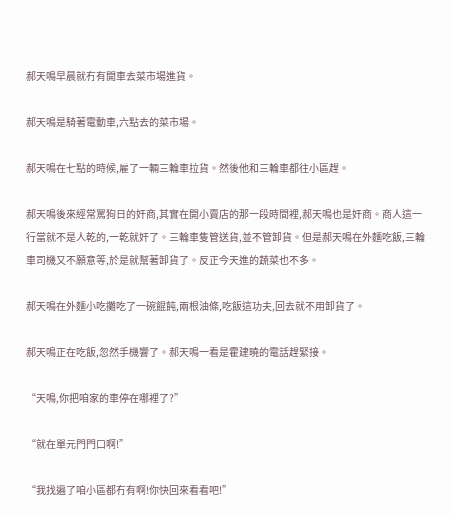郝天鳴早晨就冇有開車去菜市場進貨。

郝天鳴是騎著電動車,六點去的菜市場。

郝天鳴在七點的時候,雇了一輛三輪車拉貨。然後他和三輪車都往小區趕。

郝天鳴後來經常罵狗日的奸商,其實在開小賣店的那一段時間裡,郝天鳴也是奸商。商人這一行當就不是人乾的,一乾就奸了。三輪車隻管送貨,並不管卸貨。但是郝天鳴在外麵吃飯,三輪車司機又不願意等,於是就幫著卸貨了。反正今天進的蔬菜也不多。

郝天鳴在外麵小吃攤吃了一碗餛飩,兩根油條,吃飯這功夫,回去就不用卸貨了。

郝天鳴正在吃飯,忽然手機響了。郝天鳴一看是霍建曉的電話趕緊接。

“天鳴,你把咱家的車停在哪裡了?”

“就在單元門門口啊!”

“我找遍了咱小區都冇有啊!你快回來看看吧!”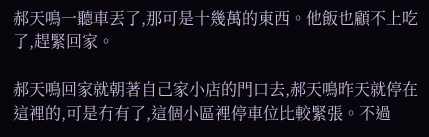郝天鳴一聽車丟了,那可是十幾萬的東西。他飯也顧不上吃了,趕緊回家。

郝天鳴回家就朝著自己家小店的門口去,郝天鳴昨天就停在這裡的,可是冇有了,這個小區裡停車位比較緊張。不過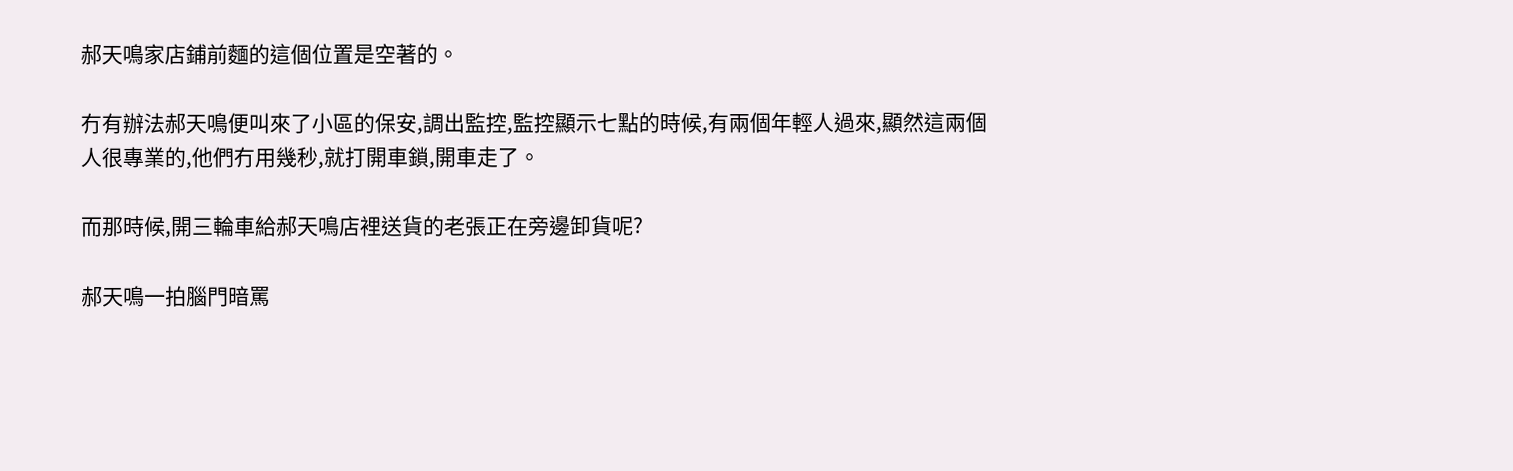郝天鳴家店鋪前麵的這個位置是空著的。

冇有辦法郝天鳴便叫來了小區的保安,調出監控,監控顯示七點的時候,有兩個年輕人過來,顯然這兩個人很專業的,他們冇用幾秒,就打開車鎖,開車走了。

而那時候,開三輪車給郝天鳴店裡送貨的老張正在旁邊卸貨呢?

郝天鳴一拍腦門暗罵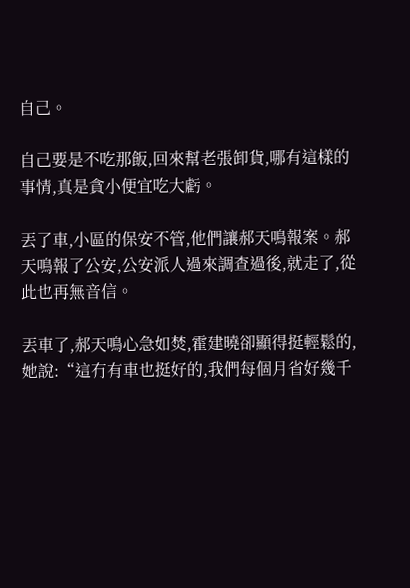自己。

自己要是不吃那飯,回來幫老張卸貨,哪有這樣的事情,真是貪小便宜吃大虧。

丟了車,小區的保安不管,他們讓郝天鳴報案。郝天鳴報了公安,公安派人過來調查過後,就走了,從此也再無音信。

丟車了,郝天鳴心急如焚,霍建曉卻顯得挺輕鬆的,她說:“這冇有車也挺好的,我們每個月省好幾千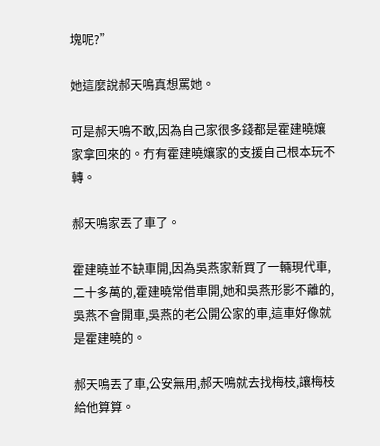塊呢?”

她這麼說郝天鳴真想罵她。

可是郝天鳴不敢,因為自己家很多錢都是霍建曉孃家拿回來的。冇有霍建曉孃家的支援自己根本玩不轉。

郝天鳴家丟了車了。

霍建曉並不缺車開,因為吳燕家新買了一輛現代車,二十多萬的,霍建曉常借車開,她和吳燕形影不離的,吳燕不會開車,吳燕的老公開公家的車,這車好像就是霍建曉的。

郝天鳴丟了車,公安無用,郝天鳴就去找梅枝,讓梅枝給他算算。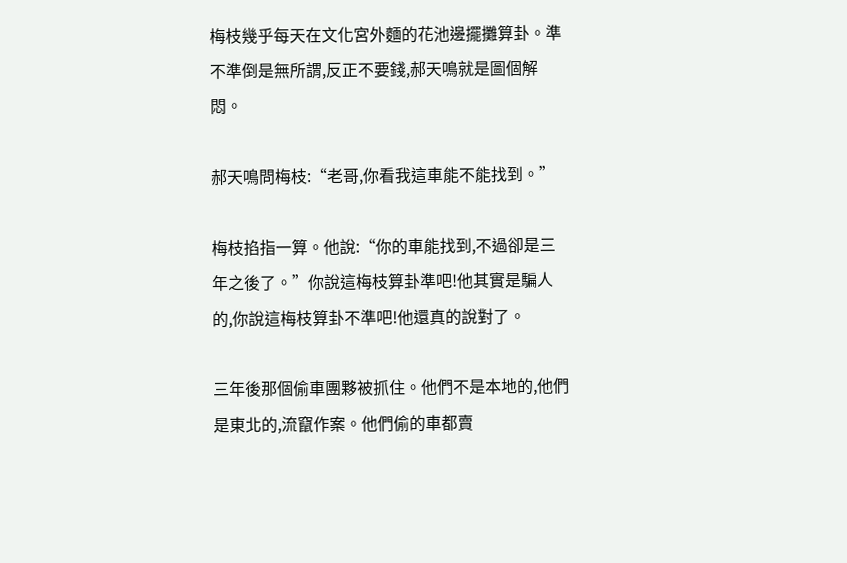梅枝幾乎每天在文化宮外麵的花池邊擺攤算卦。準不準倒是無所謂,反正不要錢,郝天鳴就是圖個解悶。

郝天鳴問梅枝:“老哥,你看我這車能不能找到。”

梅枝掐指一算。他說:“你的車能找到,不過卻是三年之後了。”你說這梅枝算卦準吧!他其實是騙人的,你說這梅枝算卦不準吧!他還真的說對了。

三年後那個偷車團夥被抓住。他們不是本地的,他們是東北的,流竄作案。他們偷的車都賣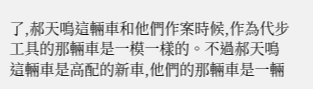了,郝天鳴這輛車和他們作案時候,作為代步工具的那輛車是一模一樣的。不過郝天鳴這輛車是高配的新車,他們的那輛車是一輛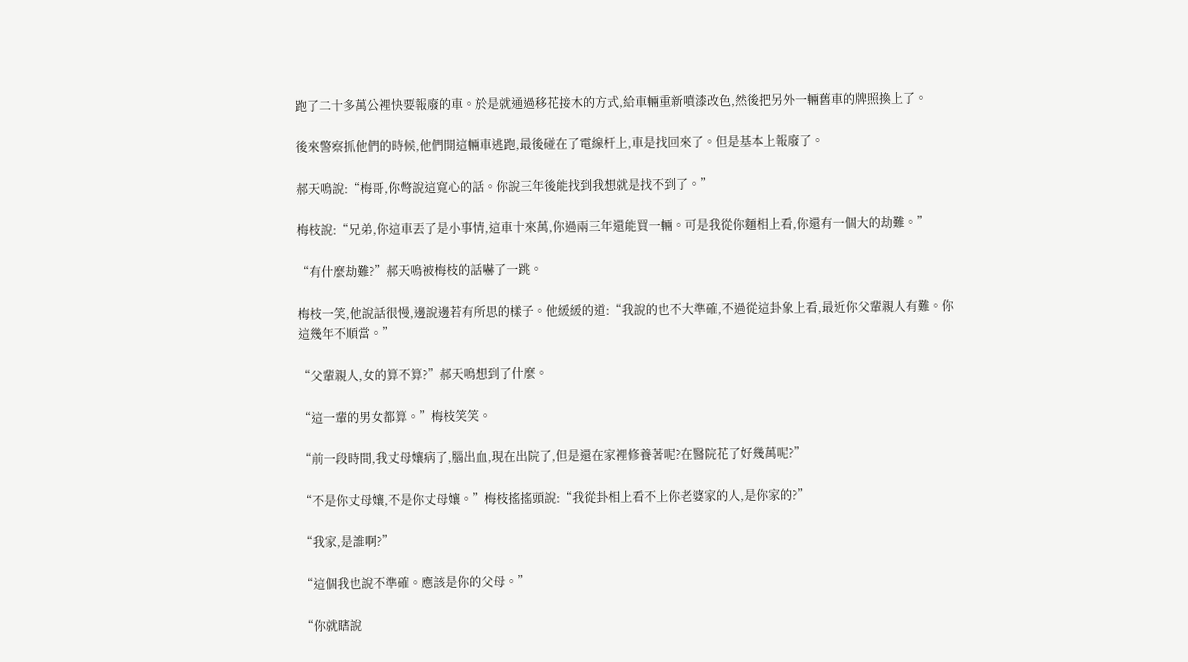跑了二十多萬公裡快要報廢的車。於是就通過移花接木的方式,給車輛重新噴漆改色,然後把另外一輛舊車的牌照換上了。

後來警察抓他們的時候,他們開這輛車逃跑,最後碰在了電線杆上,車是找回來了。但是基本上報廢了。

郝天鳴說:“梅哥,你彆說這寬心的話。你說三年後能找到我想就是找不到了。”

梅枝說:“兄弟,你這車丟了是小事情,這車十來萬,你過兩三年還能買一輛。可是我從你麵相上看,你還有一個大的劫難。”

“有什麼劫難?”郝天鳴被梅枝的話嚇了一跳。

梅枝一笑,他說話很慢,邊說邊若有所思的樣子。他緩緩的道:“我說的也不大準確,不過從這卦象上看,最近你父輩親人有難。你這幾年不順當。”

“父輩親人,女的算不算?”郝天鳴想到了什麼。

“這一輩的男女都算。”梅枝笑笑。

“前一段時間,我丈母孃病了,腦出血,現在出院了,但是還在家裡修養著呢?在醫院花了好幾萬呢?”

“不是你丈母孃,不是你丈母孃。”梅枝搖搖頭說:“我從卦相上看不上你老婆家的人,是你家的?”

“我家,是誰啊?”

“這個我也說不準確。應該是你的父母。”

“你就瞎說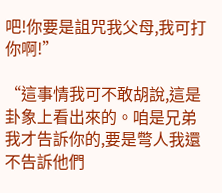吧!你要是詛咒我父母,我可打你啊!”

“這事情我可不敢胡說,這是卦象上看出來的。咱是兄弟我才告訴你的,要是彆人我還不告訴他們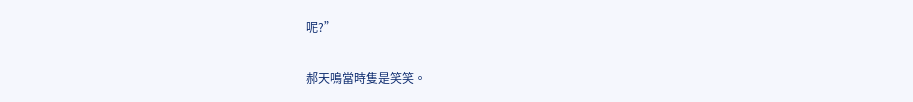呢?”

郝天鳴當時隻是笑笑。